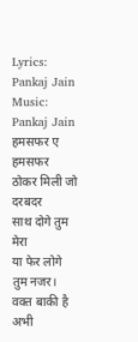Lyrics: Pankaj Jain
Music: Pankaj Jain
हमसफर ए हमसफर
ठोकर मिली जो दरबदर
साथ दोगे तुम मेरा
या फेर लोगे
तुम नजर।
वक्त बाकी है अभी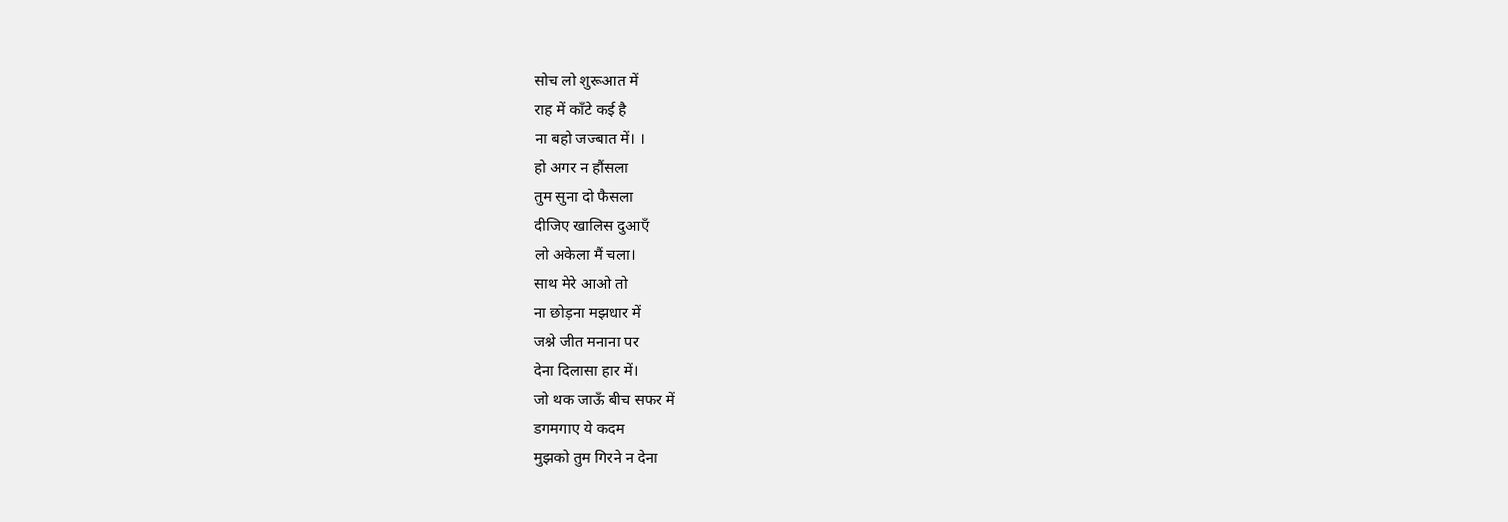सोच लो शुरूआत में
राह में काँटे कई है
ना बहो जज्बात में। ।
हो अगर न हौंसला
तुम सुना दो फैसला
दीजिए खालिस दुआएँ
लो अकेला मैं चला।
साथ मेरे आओ तो
ना छोड़ना मझधार में
जश्ने जीत मनाना पर
देना दिलासा हार में।
जो थक जाऊँ बीच सफर में
डगमगाए ये कदम
मुझको तुम गिरने न देना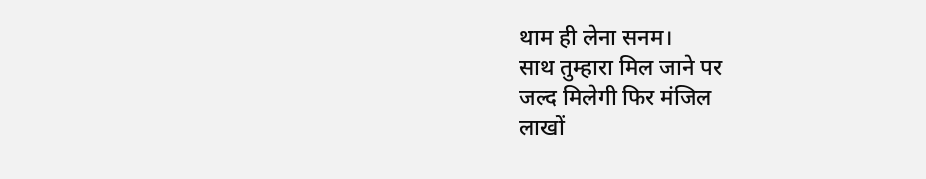थाम ही लेना सनम।
साथ तुम्हारा मिल जाने पर
जल्द मिलेगी फिर मंजिल
लाखों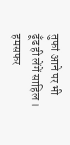तुफां आने पर भी
ढूँढ ही लेंगें साहिल ।
हमसफर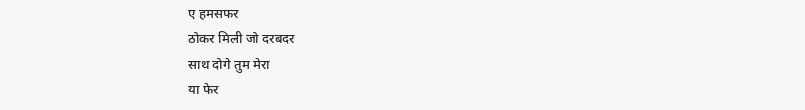ए हमसफर
ठोकर मिली जो दरबदर
साथ दोगे तुम मेरा
या फेर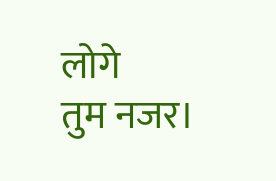लोगे
तुम नजर।